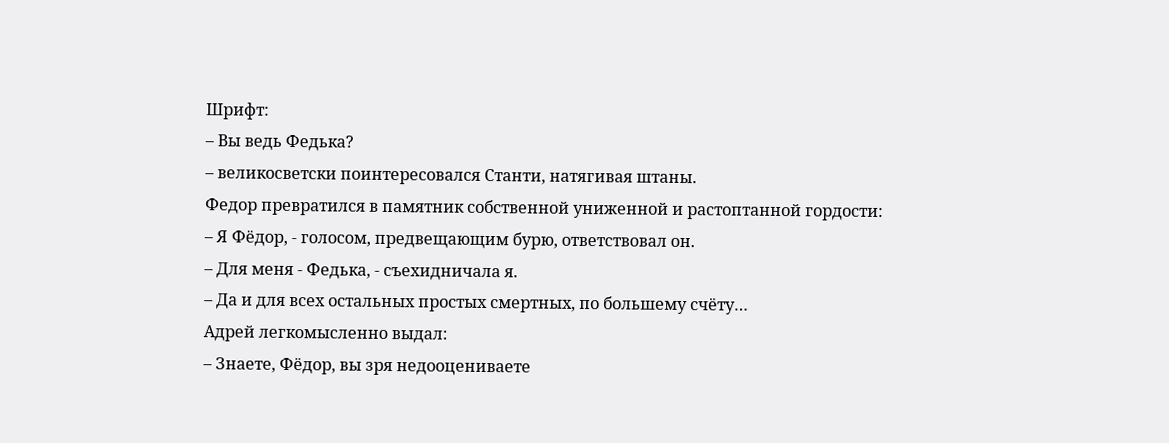Шрифт:
– Вы ведь Федька?
– великосветски поинтересовался Станти, натягивая штаны.
Федор превратился в памятник собственной униженной и растоптанной гордости:
– Я Фёдор, - голосом, предвещающим бурю, ответствовал он.
– Для меня - Федька, - съехидничала я.
– Да и для всех остальных простых смертных, по большему счёту…
Адрей легкомысленно выдал:
– Знаете, Фёдор, вы зря недооцениваете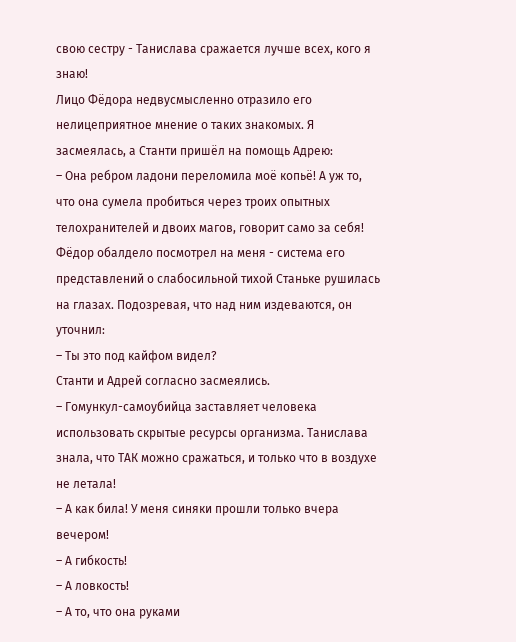свою сестру - Танислава сражается лучше всех, кого я знаю!
Лицо Фёдора недвусмысленно отразило его нелицеприятное мнение о таких знакомых. Я засмеялась, а Станти пришёл на помощь Адрею:
– Она ребром ладони переломила моё копьё! А уж то, что она сумела пробиться через троих опытных телохранителей и двоих магов, говорит само за себя!
Фёдор обалдело посмотрел на меня - система его представлений о слабосильной тихой Станьке рушилась на глазах. Подозревая, что над ним издеваются, он уточнил:
– Ты это под кайфом видел?
Станти и Адрей согласно засмеялись.
– Гомункул-самоубийца заставляет человека использовать скрытые ресурсы организма. Танислава знала, что ТАК можно сражаться, и только что в воздухе не летала!
– А как била! У меня синяки прошли только вчера вечером!
– А гибкость!
– А ловкость!
– А то, что она руками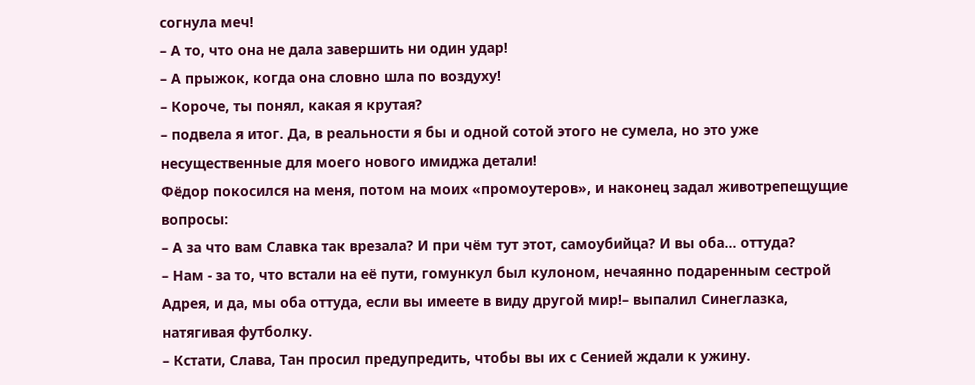согнула меч!
– А то, что она не дала завершить ни один удар!
– А прыжок, когда она словно шла по воздуху!
– Короче, ты понял, какая я крутая?
– подвела я итог. Да, в реальности я бы и одной сотой этого не сумела, но это уже несущественные для моего нового имиджа детали!
Фёдор покосился на меня, потом на моих «промоутеров», и наконец задал животрепещущие вопросы:
– А за что вам Славка так врезала? И при чём тут этот, самоубийца? И вы оба… оттуда?
– Нам - за то, что встали на её пути, гомункул был кулоном, нечаянно подаренным сестрой Адрея, и да, мы оба оттуда, если вы имеете в виду другой мир!– выпалил Синеглазка, натягивая футболку.
– Кстати, Слава, Тан просил предупредить, чтобы вы их с Сенией ждали к ужину.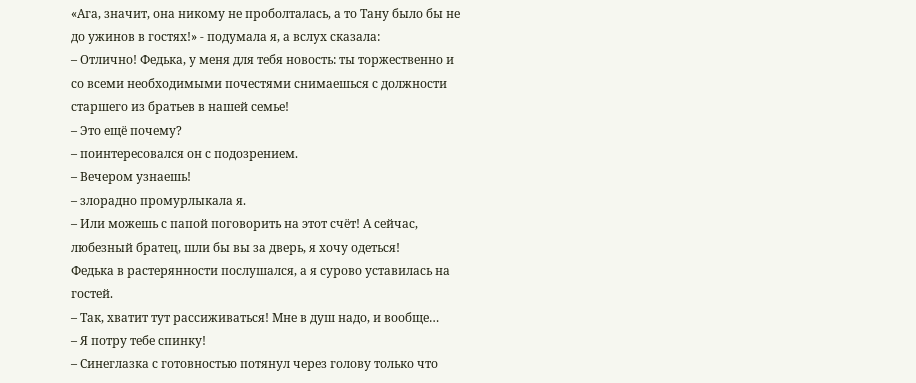«Ага, значит, она никому не проболталась, а то Тану было бы не до ужинов в гостях!» - подумала я, а вслух сказала:
– Отлично! Федька, у меня для тебя новость: ты торжественно и со всеми необходимыми почестями снимаешься с должности старшего из братьев в нашей семье!
– Это ещё почему?
– поинтересовался он с подозрением.
– Вечером узнаешь!
– злорадно промурлыкала я.
– Или можешь с папой поговорить на этот счёт! А сейчас, любезный братец, шли бы вы за дверь, я хочу одеться!
Федька в растерянности послушался, а я сурово уставилась на гостей.
– Так, хватит тут рассиживаться! Мне в душ надо, и вообще…
– Я потру тебе спинку!
– Синеглазка с готовностью потянул через голову только что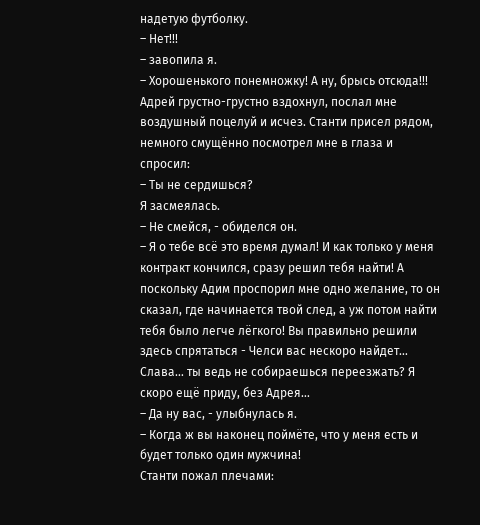надетую футболку.
– Нет!!!
– завопила я.
– Хорошенького понемножку! А ну, брысь отсюда!!!
Адрей грустно-грустно вздохнул, послал мне воздушный поцелуй и исчез. Станти присел рядом, немного смущённо посмотрел мне в глаза и спросил:
– Ты не сердишься?
Я засмеялась.
– Не смейся, - обиделся он.
– Я о тебе всё это время думал! И как только у меня контракт кончился, сразу решил тебя найти! А поскольку Адим проспорил мне одно желание, то он сказал, где начинается твой след, а уж потом найти тебя было легче лёгкого! Вы правильно решили здесь спрятаться - Челси вас нескоро найдет… Слава… ты ведь не собираешься переезжать? Я скоро ещё приду, без Адрея…
– Да ну вас, - улыбнулась я.
– Когда ж вы наконец поймёте, что у меня есть и будет только один мужчина!
Станти пожал плечами: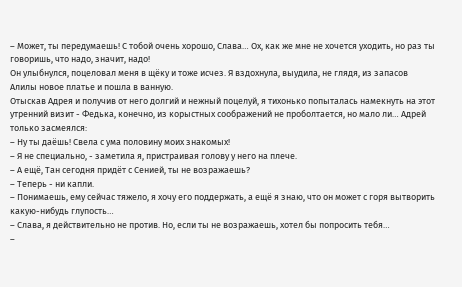– Может, ты передумаешь! С тобой очень хорошо, Слава… Ох, как же мне не хочется уходить, но раз ты говоришь, что надо, значит, надо!
Он улыбнулся, поцеловал меня в щёку и тоже исчез. Я вздохнула, выудила, не глядя, из запасов Алилы новое платье и пошла в ванную.
Отыскав Адрея и получив от него долгий и нежный поцелуй, я тихонько попыталась намекнуть на этот утренний визит - Федька, конечно, из корыстных соображений не проболтается, но мало ли… Адрей только засмеялся:
– Ну ты даёшь! Свела с ума половину моих знакомых!
– Я не специально, - заметила я, пристраивая голову у него на плече.
– А ещё, Тан сегодня придёт с Сенией, ты не возражаешь?
– Теперь - ни капли.
– Понимаешь, ему сейчас тяжело, я хочу его поддержать, а ещё я знаю, что он может с горя вытворить какую-нибудь глупость…
– Слава, я действительно не против. Но, если ты не возражаешь, хотел бы попросить тебя…
–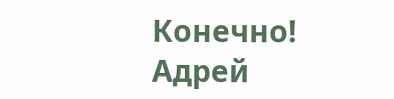Конечно!
Адрей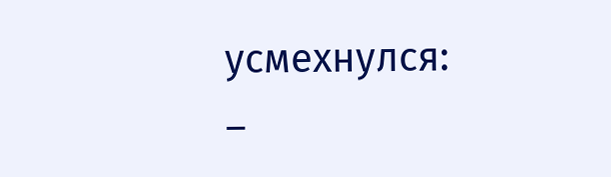усмехнулся:
–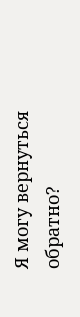Я могу вернуться обратно?